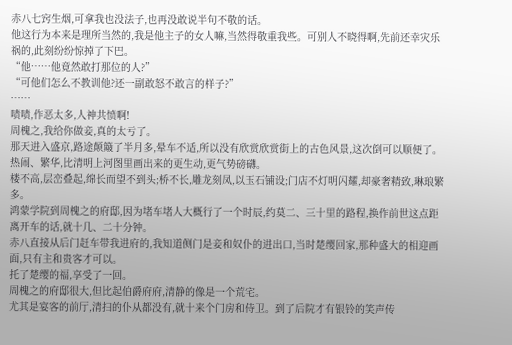赤八七窍生烟,可拿我也没法子,也再没敢说半句不敬的话。
他这行为本来是理所当然的,我是他主子的女人嘛,当然得敬重我些。可别人不晓得啊,先前还幸灾乐祸的,此刻纷纷惊掉了下巴。
“他……他竟然敢打那位的人?”
“可他们怎么不教训他?还一副敢怒不敢言的样子?”
……
啧啧,作恶太多,人神共愤啊!
周槐之,我给你做妾,真的太亏了。
那天进入盛京,路途颠簸了半月多,晕车不适,所以没有欣赏欣赏街上的古色风景,这次倒可以顺便了。
热闹、繁华,比清明上河图里画出来的更生动,更气势磅礴。
楼不高,层峦叠起,绵长而望不到头;桥不长,雕龙刻凤,以玉石铺设;门店不灯明闪耀,却豪奢精致,琳琅繁多。
鸿蒙学院到周槐之的府邸,因为堵车堵人大概行了一个时辰,约莫二、三十里的路程,换作前世这点距离开车的话,就十几、二十分钟。
赤八直接从后门赶车带我进府的,我知道侧门是妾和奴仆的进出口,当时楚缨回家,那种盛大的相迎画面,只有主和贵客才可以。
托了楚缨的福,享受了一回。
周槐之的府邸很大,但比起伯爵府府,清静的像是一个荒宅。
尤其是宴客的前厅,清扫的仆从都没有,就十来个门房和侍卫。到了后院才有银铃的笑声传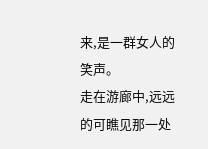来,是一群女人的笑声。
走在游廊中,远远的可瞧见那一处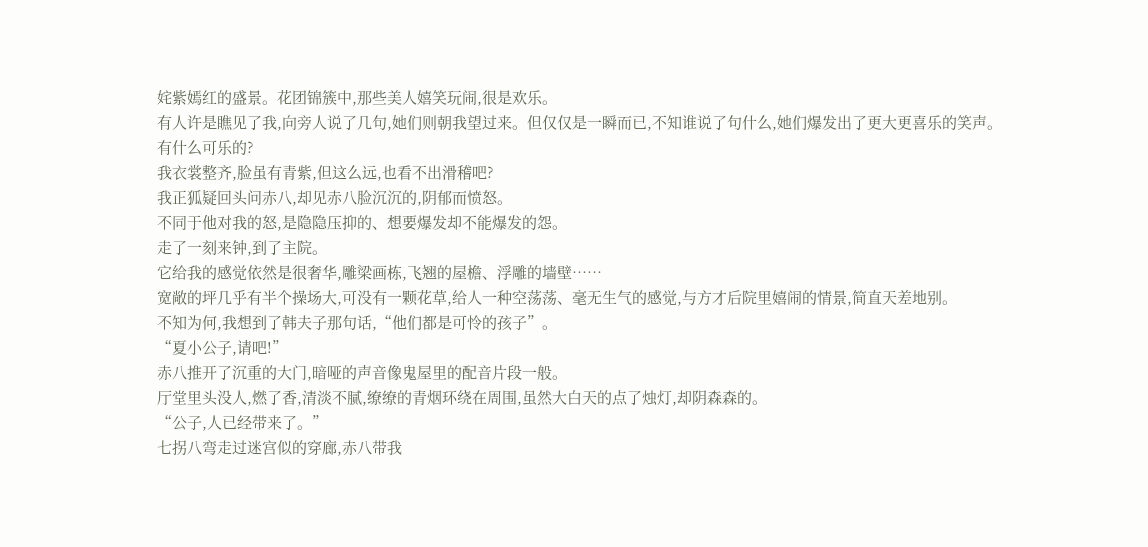姹紫嫣红的盛景。花团锦簇中,那些美人嬉笑玩闹,很是欢乐。
有人许是瞧见了我,向旁人说了几句,她们则朝我望过来。但仅仅是一瞬而已,不知谁说了句什么,她们爆发出了更大更喜乐的笑声。
有什么可乐的?
我衣裳整齐,脸虽有青紫,但这么远,也看不出滑稽吧?
我正狐疑回头问赤八,却见赤八脸沉沉的,阴郁而愤怒。
不同于他对我的怒,是隐隐压抑的、想要爆发却不能爆发的怨。
走了一刻来钟,到了主院。
它给我的感觉依然是很奢华,雕梁画栋,飞翘的屋檐、浮雕的墙壁……
宽敞的坪几乎有半个操场大,可没有一颗花草,给人一种空荡荡、毫无生气的感觉,与方才后院里嬉闹的情景,简直天差地别。
不知为何,我想到了韩夫子那句话,“他们都是可怜的孩子”。
“夏小公子,请吧!”
赤八推开了沉重的大门,暗哑的声音像鬼屋里的配音片段一般。
厅堂里头没人,燃了香,清淡不腻,缭缭的青烟环绕在周围,虽然大白天的点了烛灯,却阴森森的。
“公子,人已经带来了。”
七拐八弯走过迷宫似的穿廊,赤八带我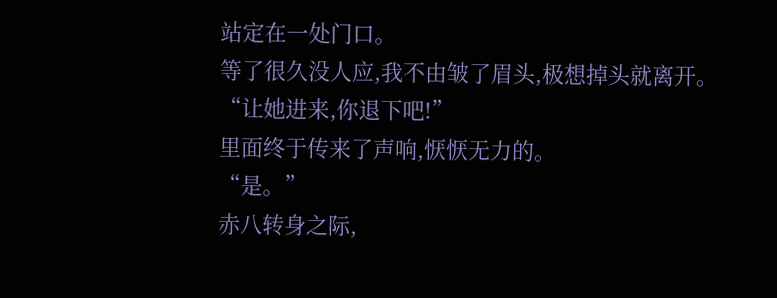站定在一处门口。
等了很久没人应,我不由皱了眉头,极想掉头就离开。
“让她进来,你退下吧!”
里面终于传来了声响,恹恹无力的。
“是。”
赤八转身之际,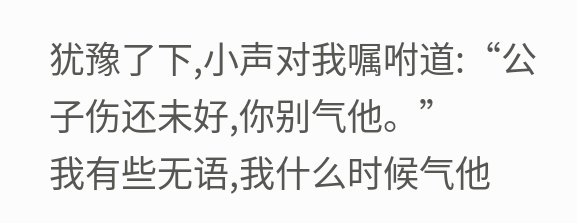犹豫了下,小声对我嘱咐道:“公子伤还未好,你别气他。”
我有些无语,我什么时候气他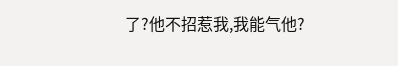了?他不招惹我,我能气他?